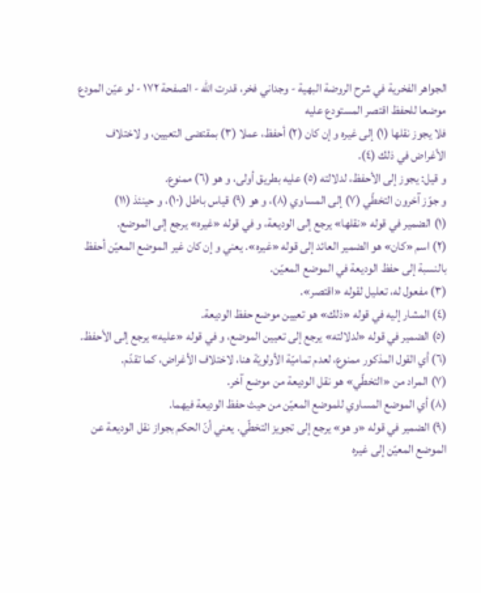الجواهر الفخرية في شرح الروضة البهية - وجداني فخر، قدرت الله - الصفحة ١٧٢ - لو عيّن المودع موضعا للحفظ اقتصر المستودع عليه
فلا يجوز نقلها (١) إلى غيره و إن كان (٢) أحفظ، عملا (٣) بمقتضى التعيين، و لاختلاف الأغراض في ذلك (٤).
و قيل: يجوز إلى الأحفظ، لدلالته (٥) عليه بطريق أولى، و هو (٦) ممنوع.
و جوّز آخرون التخطّي (٧) إلى المساوي (٨)، و هو (٩) قياس باطل (١٠)، و حينئذ (١١)
(١) الضمير في قوله «نقلها» يرجع إلى الوديعة، و في قوله «غيره» يرجع إلى الموضع.
(٢) اسم «كان» هو الضمير العائد إلى قوله «غيره». يعني و إن كان غير الموضع المعيّن أحفظ بالنسبة إلى حفظ الوديعة في الموضع المعيّن.
(٣) مفعول له، تعليل لقوله «اقتصر».
(٤) المشار إليه في قوله «ذلك» هو تعيين موضع حفظ الوديعة.
(٥) الضمير في قوله «لدلالته» يرجع إلى تعيين الموضع، و في قوله «عليه» يرجع إلى الأحفظ.
(٦) أي القول المذكور ممنوع، لعدم تماميّة الأولويّة هنا، لاختلاف الأغراض، كما تقدّم.
(٧) المراد من «التخطّي» هو نقل الوديعة من موضع آخر.
(٨) أي الموضع المساوي للموضع المعيّن من حيث حفظ الوديعة فيهما.
(٩) الضمير في قوله «و هو» يرجع إلى تجويز التخطّي. يعني أنّ الحكم بجواز نقل الوديعة عن الموضع المعيّن إلى غيره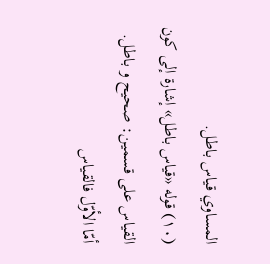المساوي قياس باطل.
(١٠) قوله «قياس باطل» إشارة إلى كون القياس على قسمين: صحيح و باطل.
أمّا الأوّل فالقياس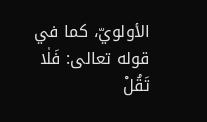الأولويّ، كما في قوله تعالى: فَلٰا تَقُلْ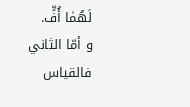لَهُمٰا أُفٍّ.
و أمّا الثاني فالقياس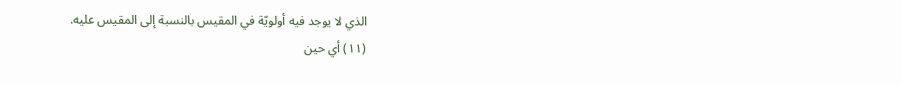الذي لا يوجد فيه أولويّة في المقيس بالنسبة إلى المقيس عليه.
(١١) أي حين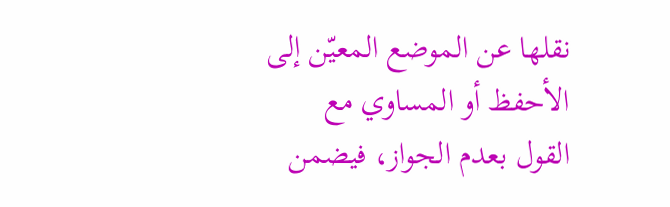نقلها عن الموضع المعيّن إلى الأحفظ أو المساوي مع القول بعدم الجواز، فيضمن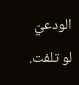الودعيّ لو تلفت.